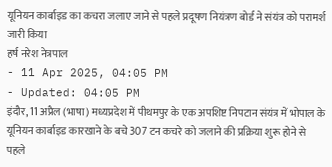यूनियन कार्बाइड का कचरा जलाए जाने से पहले प्रदूषण नियंत्रण बोर्ड ने संयंत्र को परामर्श जारी किया
हर्ष नरेश नेत्रपाल
- 11 Apr 2025, 04:05 PM
- Updated: 04:05 PM
इंदौर, 11 अप्रैल (भाषा) मध्यप्रदेश में पीथमपुर के एक अपशिष्ट निपटान संयंत्र में भोपाल के यूनियन कार्बाइड कारखाने के बचे 307 टन कचरे को जलाने की प्रक्रिया शुरू होने से पहले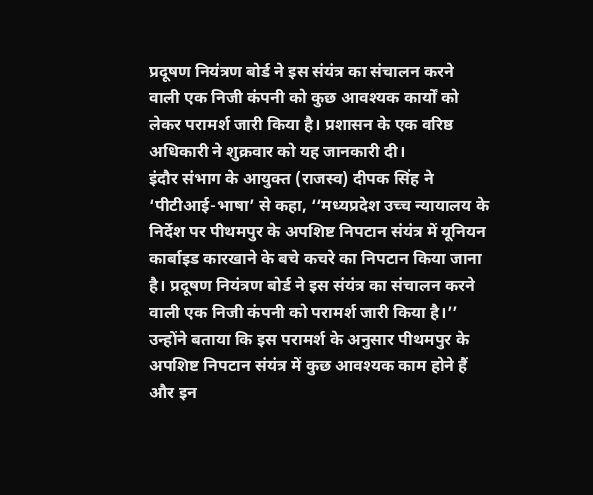प्रदूषण नियंत्रण बोर्ड ने इस संयंत्र का संचालन करने वाली एक निजी कंपनी को कुछ आवश्यक कार्यों को लेकर परामर्श जारी किया है। प्रशासन के एक वरिष्ठ अधिकारी ने शुक्रवार को यह जानकारी दी।
इंदौर संभाग के आयुक्त (राजस्व) दीपक सिंह ने ‘पीटीआई-भाषा’ से कहा, ‘‘मध्यप्रदेश उच्च न्यायालय के निर्देश पर पीथमपुर के अपशिष्ट निपटान संयंत्र में यूनियन कार्बाइड कारखाने के बचे कचरे का निपटान किया जाना है। प्रदूषण नियंत्रण बोर्ड ने इस संयंत्र का संचालन करने वाली एक निजी कंपनी को परामर्श जारी किया है।’’
उन्होंने बताया कि इस परामर्श के अनुसार पीथमपुर के अपशिष्ट निपटान संयंत्र में कुछ आवश्यक काम होने हैं और इन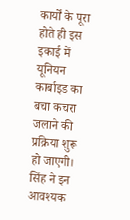कार्यों के पूरा होते ही इस इकाई में यूनियन कार्बाइड का बचा कचरा जलाने की प्रक्रिया शुरू हो जाएगी।
सिंह ने इन आवश्यक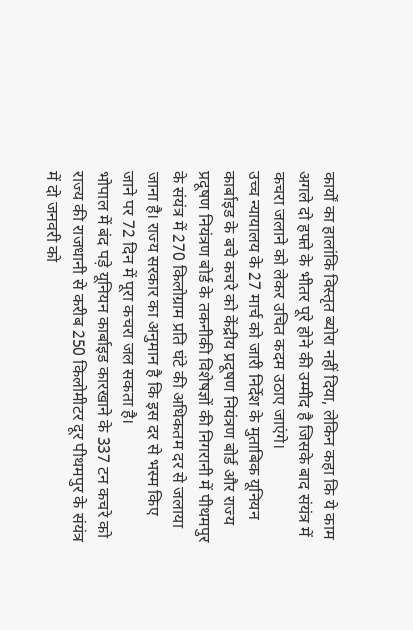कार्यों का हालांकि विस्तृत ब्योरा नहीं दिया, लेकिन कहा कि ये काम अगले दो हफ्ते के भीतर पूरे होने की उम्मीद है जिसके बाद संयंत्र में कचरा जलाने को लेकर उचित कदम उठाए जाएंगे।
उच्च न्यायालय के 27 मार्च को जारी निर्देश के मुताबिक यूनियन कार्बाइड के बचे कचरे को केंद्रीय प्रदूषण नियंत्रण बोर्ड और राज्य प्रदूषण नियंत्रण बोर्ड के तकनीकी विशेषज्ञों की निगरानी में पीथमपुर के संयंत्र में 270 किलोग्राम प्रति घंटे की अधिकतम दर से जलाया जाना है। राज्य सरकार का अनुमान है कि इस दर से भस्म किए जाने पर 72 दिन में पूरा कचरा जल सकता है।
भोपाल में बंद पड़े यूनियन कार्बाइड कारखाने के 337 टन कचरे को राज्य की राजधानी से करीब 250 किलोमीटर दूर पीथमपुर के संयंत्र में दो जनवरी को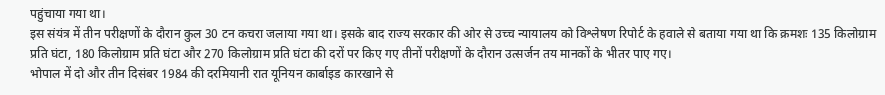पहुंचाया गया था।
इस संयंत्र में तीन परीक्षणों के दौरान कुल 30 टन कचरा जलाया गया था। इसके बाद राज्य सरकार की ओर से उच्च न्यायालय को विश्लेषण रिपोर्ट के हवाले से बताया गया था कि क्रमशः 135 किलोग्राम प्रति घंटा, 180 किलोग्राम प्रति घंटा और 270 किलोग्राम प्रति घंटा की दरों पर किए गए तीनों परीक्षणों के दौरान उत्सर्जन तय मानकों के भीतर पाए गए।
भोपाल में दो और तीन दिसंबर 1984 की दरमियानी रात यूनियन कार्बाइड कारखाने से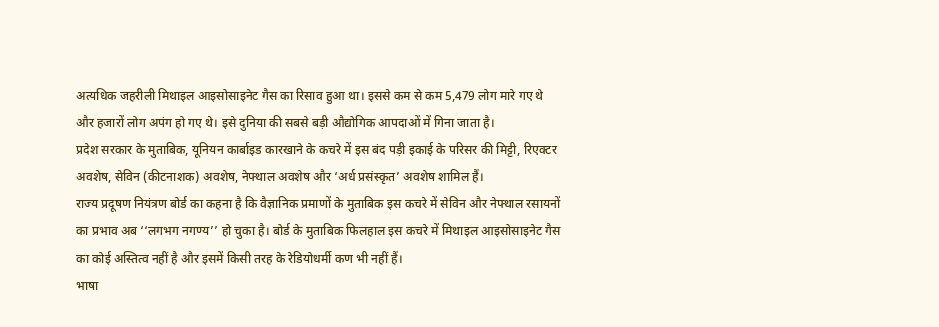अत्यधिक जहरीली मिथाइल आइसोसाइनेट गैस का रिसाव हुआ था। इससे कम से कम 5,479 लोग मारे गए थे और हजारों लोग अपंग हो गए थे। इसे दुनिया की सबसे बड़ी औद्योगिक आपदाओं में गिना जाता है।
प्रदेश सरकार के मुताबिक, यूनियन कार्बाइड कारखाने के कचरे में इस बंद पड़ी इकाई के परिसर की मिट्टी, रिएक्टर अवशेष, सेविन (कीटनाशक) अवशेष, नेफ्थाल अवशेष और ‘अर्ध प्रसंस्कृत’ अवशेष शामिल हैं।
राज्य प्रदूषण नियंत्रण बोर्ड का कहना है कि वैज्ञानिक प्रमाणों के मुताबिक इस कचरे में सेविन और नेफ्थाल रसायनों का प्रभाव अब ‘‘लगभग नगण्य’’ हो चुका है। बोर्ड के मुताबिक फिलहाल इस कचरे में मिथाइल आइसोसाइनेट गैस का कोई अस्तित्व नहीं है और इसमें किसी तरह के रेडियोधर्मी कण भी नहीं हैं।
भाषा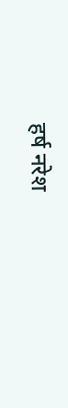हर्ष नरेश